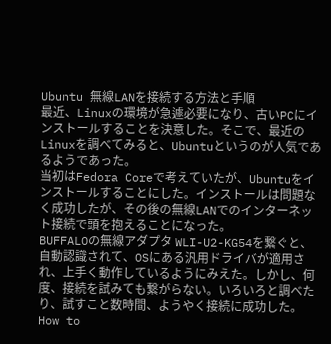Ubuntu 無線LANを接続する方法と手順
最近、Linuxの環境が急遽必要になり、古いPCにインストールすることを決意した。そこで、最近のLinuxを調べてみると、Ubuntuというのが人気であるようであった。
当初はFedora Coreで考えていたが、Ubuntuをインストールすることにした。インストールは問題なく成功したが、その後の無線LANでのインターネット接続で頭を抱えることになった。
BUFFALOの無線アダプタ WLI-U2-KG54を繋ぐと、自動認識されて、OSにある汎用ドライバが適用され、上手く動作しているようにみえた。しかし、何度、接続を試みても繋がらない。いろいろと調べたり、試すこと数時間、ようやく接続に成功した。
How to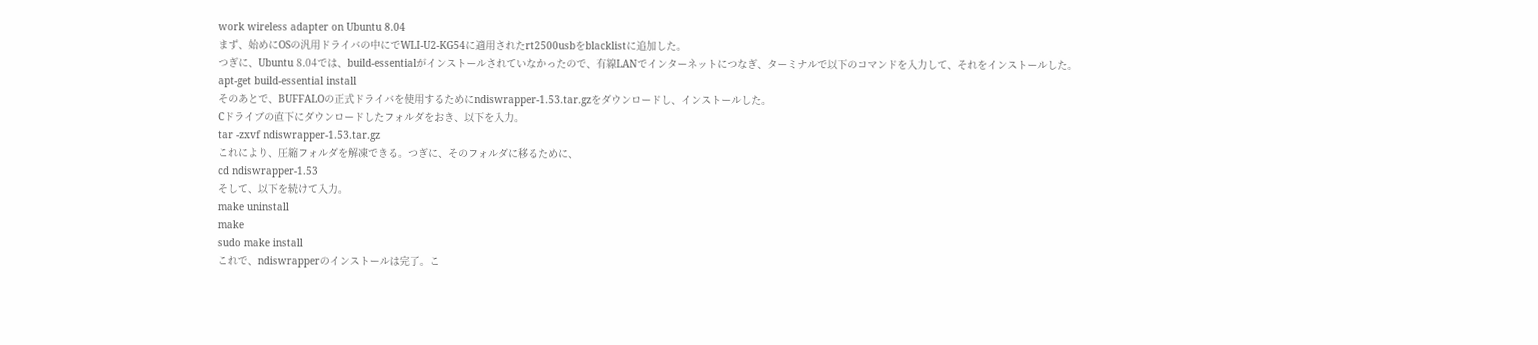work wireless adapter on Ubuntu 8.04
まず、始めにOSの汎用ドライバの中にでWLI-U2-KG54に適用されたrt2500usbをblacklistに追加した。
つぎに、Ubuntu 8.04では、build-essentialがインストールされていなかったので、有線LANでインターネットにつなぎ、ターミナルで以下のコマンドを入力して、それをインストールした。
apt-get build-essential install
そのあとで、BUFFALOの正式ドライバを使用するためにndiswrapper-1.53.tar.gzをダウンロードし、インストールした。
Cドライブの直下にダウンロードしたフォルダをおき、以下を入力。
tar -zxvf ndiswrapper-1.53.tar.gz
これにより、圧縮フォルダを解凍できる。つぎに、そのフォルダに移るために、
cd ndiswrapper-1.53
そして、以下を続けて入力。
make uninstall
make
sudo make install
これで、ndiswrapperのインストールは完了。こ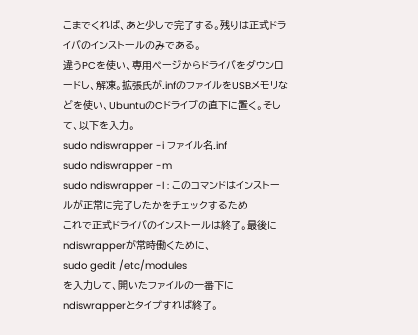こまでくれば、あと少しで完了する。残りは正式ドライバのインストールのみである。
違うPCを使い、専用ページからドライバをダウンロードし、解凍。拡張氏が.infのファイルをUSBメモリなどを使い、UbuntuのCドライブの直下に置く。そして、以下を入力。
sudo ndiswrapper -i ファイル名.inf
sudo ndiswrapper -m
sudo ndiswrapper -l : このコマンドはインストールが正常に完了したかをチェックするため
これで正式ドライバのインストールは終了。最後にndiswrapperが常時働くために、
sudo gedit /etc/modules
を入力して、開いたファイルの一番下にndiswrapperとタイプすれば終了。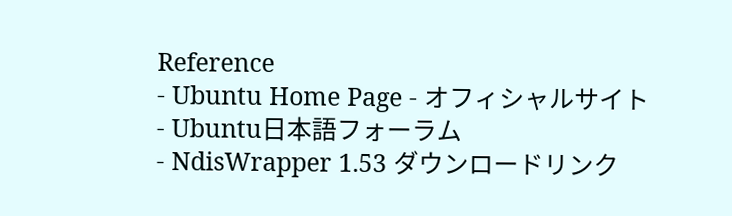Reference
- Ubuntu Home Page - オフィシャルサイト
- Ubuntu日本語フォーラム
- NdisWrapper 1.53 ダウンロードリンク